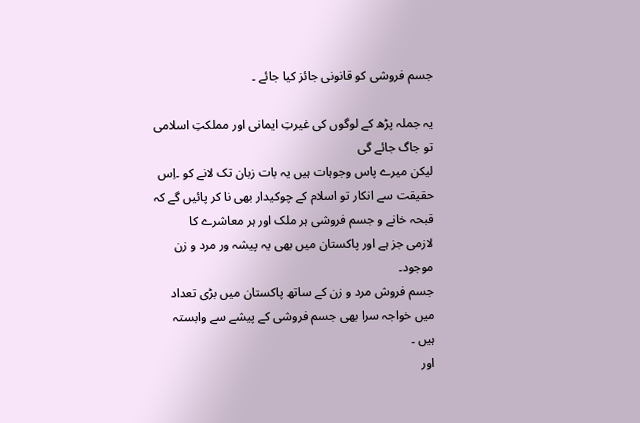جسم فروشی کو قانونی جائز کیا جائے ۔

یہ جملہ پڑھ کے لوگوں کی غیرتِ ایمانی اور مملکتِ اسلامی تو جاگ جائے گی
لیکن میرے پاس وجوہات ہیں یہ بات زبان تک لانے کو ۔اِس حقیقت سے انکار تو اسلام کے چوکیدار بھی نا کر پائیں گے کہ قبحہ خانے و جسم فروشی ہر ملک اور ہر معاشرے کا
لازمی جز ہے اور پاکستان میں بھی یہ پیشہ ور مرد و زن موجود۔
جسم فروش مرد و زن کے ساتھ پاکستان میں بڑی تعداد میں خواجہ سرا بھی جسم فروشی کے پیشے سے وابستہ ہیں ۔
اور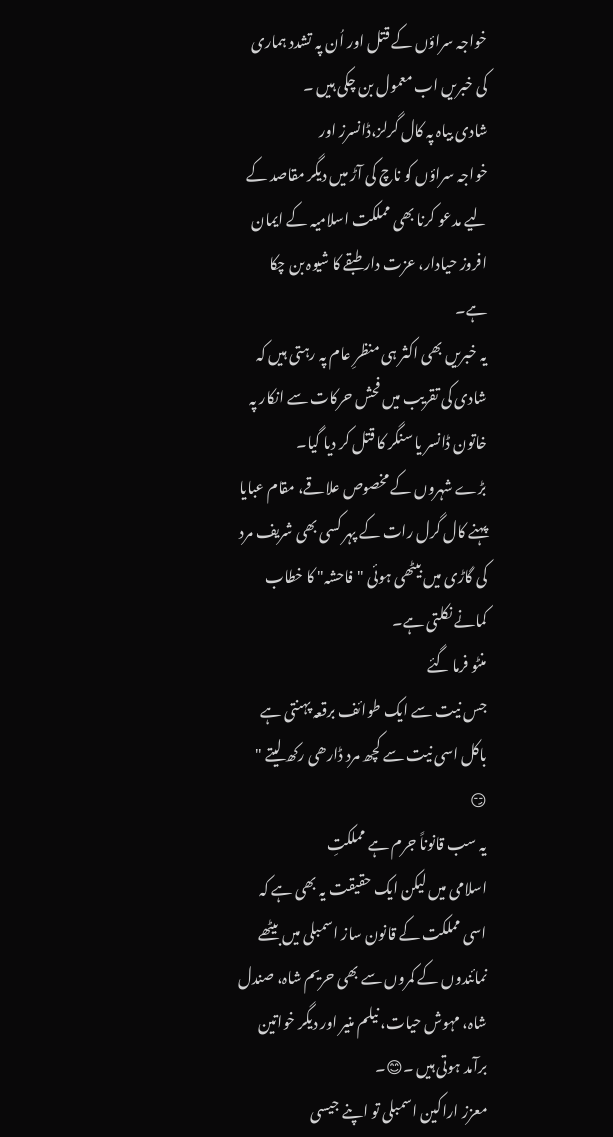خواجہ سراؤں کے قتل اور اُن پہ تشدد ہماری کی خبریں اب معمول بن چکی ہیں ۔
شادی بیاہ پہ کال گرلز،ڈانسرز اور
خواجہ سراؤں کو ناچ کی آڑ میں دیگر مقاصد کے لیے مدعو کرنا بھی مملکت اسلامیہ کے ایمان افروز حیادار، عزت دار طبقے کا شیوہ بن چکا ہے۔
یہ خبریں بھی اکثر ہی منظرِ عام پہ رہتی ہیں کہ شادی کی تقریب میں فحش حرکات سے انکار پہ خاتون ڈانسر یا سنگر کا قتل کر دیا گیا۔
بڑے شہروں کے مخصوص علاقے، مقام عبایا پہنے کال گرل رات کے پہر کسی بھی شریف مرد کی گاڑی میں بیٹھی ہوئی "فاحشہ" کا خطاب کمانے نکلتی ہے۔
منٹو فرما گئے
جس نیت سے ایک طوائف برقعہ پہنتی ہے باکل اسی نیت سے کچھ مرد ڈارھی رکھ لیتے " 😏
یہ سب قانوناً جرم ہے مملکتِ
اسلامی میں لیکن ایک حقیقت یہ بھی ہے کہ اسی مملکت کے قانون ساز اسمبلی میں بیٹھے نمائندوں کے کمروں سے بھی حریم شاہ، صندل شاہ، مہوش حیات، نیلم منیر اور دیگر خواتین برآمد ہوتی ہیں ۔😊۔
معزز اراکین اسمبلی تو اپنے جیسی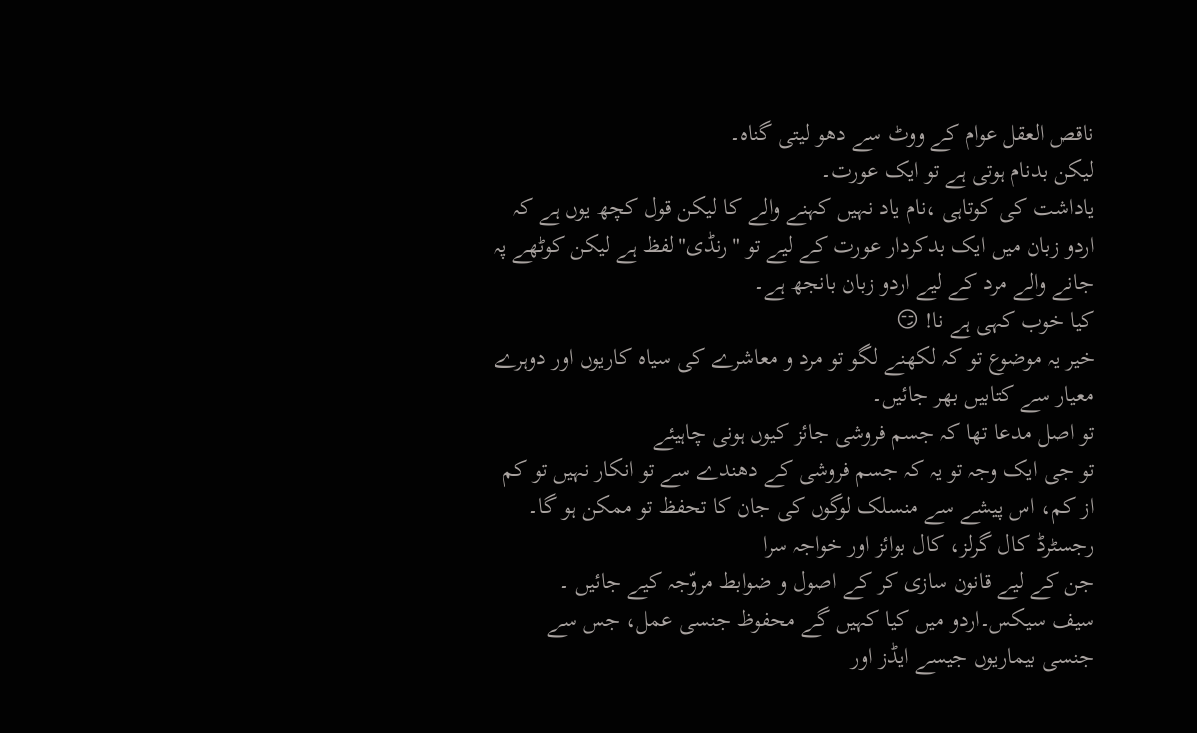ناقص العقل عوام کے ووٹ سے دھو لیتی گناہ۔
لیکن بدنام ہوتی ہے تو ایک عورت۔
یاداشت کی کوتاہی ،نام یاد نہیں کہنے والے کا لیکن قول کچھ یوں ہے کہ اردو زبان میں ایک بدکردار عورت کے لیے تو "رنڈی"لفظ ہے لیکن کوٹھے پہ جانے والے مرد کے لیے اردو زبان بانجھ ہے۔
کیا خوب کہی ہے نا! 😏
خیر یہ موضوع تو کہ لکھنے لگو تو مرد و معاشرے کی سیاہ کاریوں اور دوہرے معیار سے کتابیں بھر جائیں۔
تو اصل مدعا تھا کہ جسم فروشی جائز کیوں ہونی چاہیئے
تو جی ایک وجہ تو یہ کہ جسم فروشی کے دھندے سے تو انکار نہیں تو کم از کم، اس پیشے سے منسلک لوگوں کی جان کا تحفظ تو ممکن ہو گا۔
رجسٹرڈ کال گرلز، کال بوائز اور خواجہ سرا
جن کے لیے قانون سازی کر کے اصول و ضوابط مروّجہ کیے جائیں ۔
سیف سیکس۔اردو میں کیا کہیں گے محفوظ جنسی عمل، جس سے جنسی بیماریوں جیسے ایڈز اور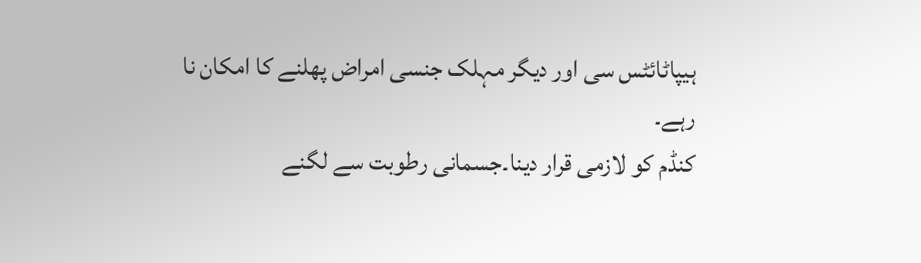ہیپاٹائٹس سی اور دیگر مہلک جنسی امراض پھلنے کا امکان نا رہے۔
کنڈم کو لازمی قرار دینا۔جسمانی رطوبت سے لگنے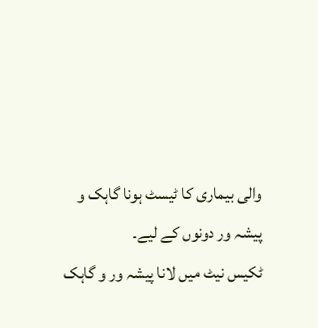والی بیماری کا ٹیسٹ ہونا گاہک و پیشہ ور دونوں کے لیے۔
ٹکیس نیٹ میں لانا پیشہ ور و گاہک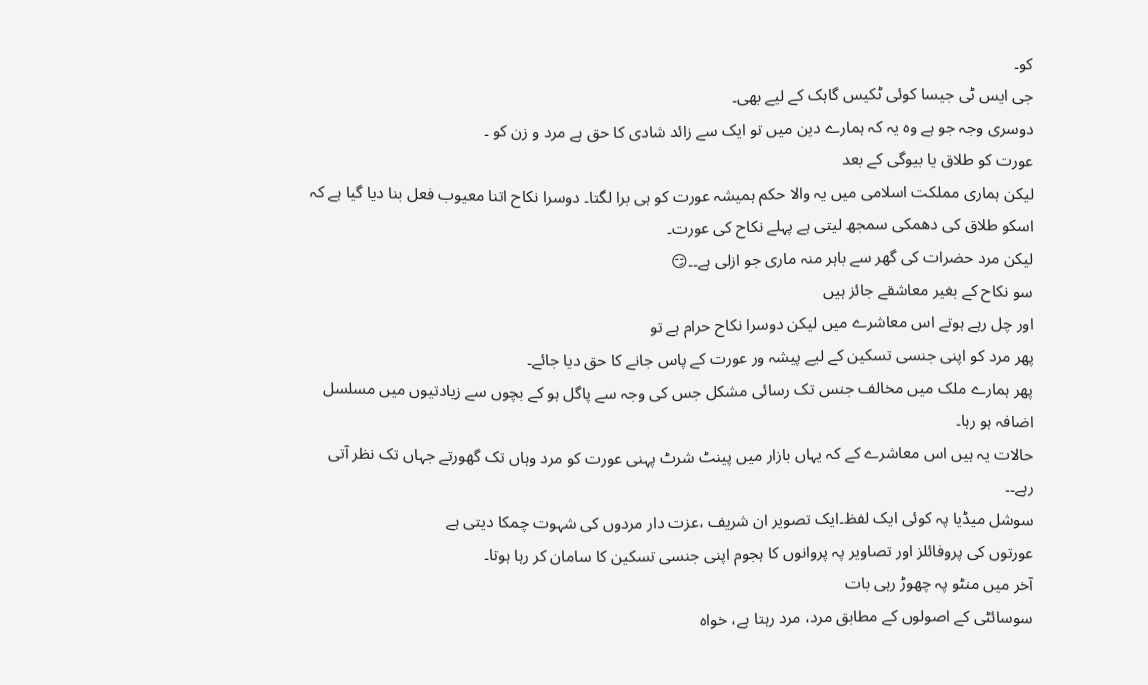کو۔
جی ایس ٹی جیسا کوئی ٹکیس گاہک کے لیے بھی۔
دوسری وجہ جو ہے وہ یہ کہ ہمارے دین میں تو ایک سے زائد شادی کا حق ہے مرد و زن کو ۔
عورت کو طلاق یا بیوگی کے بعد
لیکن ہماری مملکت اسلامی میں یہ والا حکم ہمیشہ عورت کو ہی برا لگتا۔ دوسرا نکاح اتنا معیوب فعل بنا دیا گیا ہے کہ اسکو طلاق کی دھمکی سمجھ لیتی ہے پہلے نکاح کی عورت۔
لیکن مرد حضرات کی گھر سے باہر منہ ماری جو ازلی ہے۔۔😏
سو نکاح کے بغیر معاشقے جائز ہیں
اور چل رہے ہوتے اس معاشرے میں لیکن دوسرا نکاح حرام ہے تو
پھر مرد کو اپنی جنسی تسکین کے لیے پیشہ ور عورت کے پاس جانے کا حق دیا جائے۔
پھر ہمارے ملک میں مخالف جنس تک رسائی مشکل جس کی وجہ سے پاگل ہو کے بچوں سے زیادتیوں میں مسلسل اضافہ ہو رہا۔
حالات یہ ہیں اس معاشرے کے کہ یہاں بازار میں پینٹ شرٹ پہنی عورت کو مرد وہاں تک گھورتے جہاں تک نظر آتی رہے۔۔
سوشل میڈیا پہ کوئی ایک لفظ۔ایک تصویر ان شریف ،عزت دار مردوں کی شہوت چمکا دیتی ہے
عورتوں کی پروفائلز اور تصاویر پہ پروانوں کا ہجوم اپنی جنسی تسکین کا سامان کر رہا ہوتا۔
آخر میں منٹو پہ چھوڑ رہی بات
سوسائٹی کے اصولوں کے مطابق مرد، مرد رہتا ہے، خواہ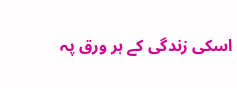اسکی زندگی کے ہر ورق پہ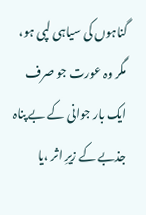گناہوں کی سیاہی لپی ہو، مگر وہ عورت جو صرف ایک بار جوانی کے بے پناہ جذبے کے زیرِ اثر ،یا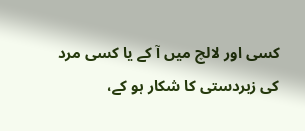کسی اور لالچ میں آ کے یا کسی مرد کی زبردستی کا شکار ہو کے،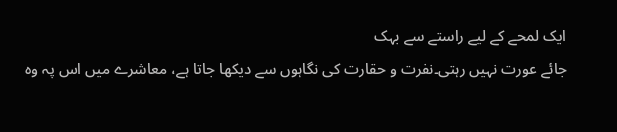ایک لمحے کے لیے راستے سے بہک
جائے عورت نہیں رہتی۔نفرت و حقارت کی نگاہوں سے دیکھا جاتا ہے، معاشرے میں اس پہ وہ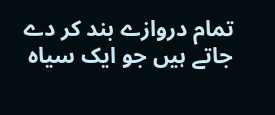تمام دروازے بند کر دے جاتے ہیں جو ایک سیاہ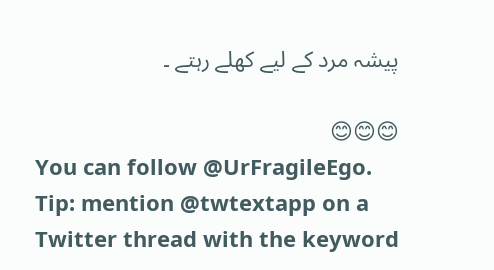پیشہ مرد کے لیے کھلے رہتے ۔

😊😊😊
You can follow @UrFragileEgo.
Tip: mention @twtextapp on a Twitter thread with the keyword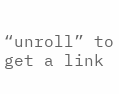“unroll” to get a link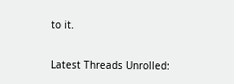to it.

Latest Threads Unrolled: